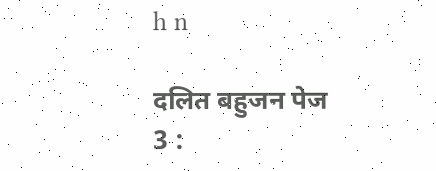h n

दलित बहुजन पेज 3 :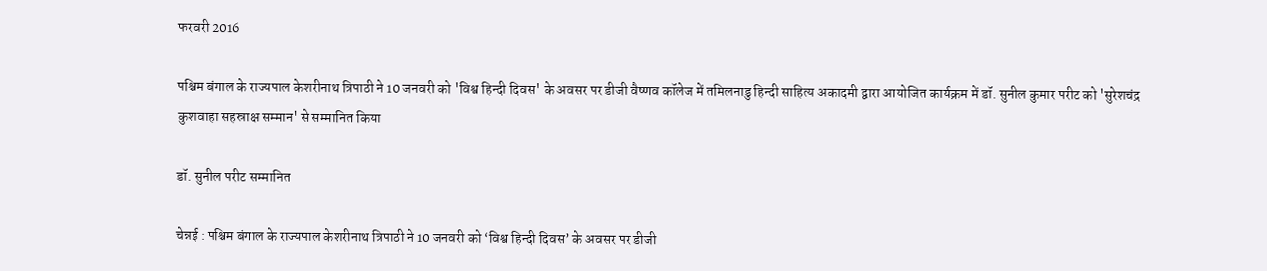फरवरी 2016

पश्चिम बंगाल के राज्यपाल केशरीनाथ त्रिपाठी ने 10 जनवरी को 'विश्व हिन्दी दिवस' के अवसर पर डीजी वैष्णव कॉलेज में तमिलनाडु हिन्दी साहित्य अकादमी द्वारा आयोजित कार्यक्रम में डॉ. सुनील कुमार परीट को 'सुरेशचंद्र कुशवाहा सहस्राक्ष सम्मान' से सम्मानित किया

डॉ. सुनील परीट सम्मानित

चेन्नई : पश्चिम बंगाल के राज्यपाल केशरीनाथ त्रिपाठी ने 10 जनवरी को ‘विश्व हिन्दी दिवस’ के अवसर पर डीजी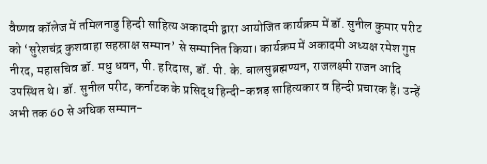वैष्णव कॉलेज में तमिलनाडु हिन्दी साहित्य अकादमी द्वारा आयोजित कार्यक्रम में डॉ. सुनील कुमार परीट को ‘सुरेशचंद्र कुशवाहा सहस्राक्ष सम्मान’ से सम्मानित किया। कार्यक्रम में अकादमी अध्यक्ष रमेश गुप्त नीरद, महासचिव डॉ. मधु धवन, पी. हरिदास, डॉ. पी. के. बालसुब्रह्मण्यन, राजलक्ष्मी राजन आदि उपस्थित थे। डॉ. सुनील परीट, कर्नाटक के प्रसिद्ध हिन्दी-कन्नड़ साहित्यकार व हिन्दी प्रचारक हैं। उन्हें अभी तक 60 से अधिक सम्मान-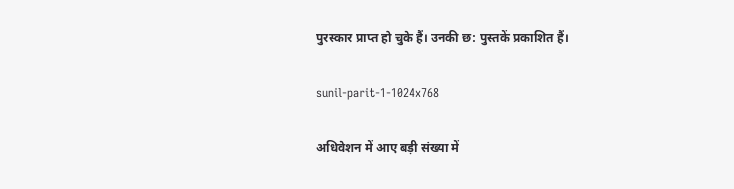पुरस्कार प्राप्त हो चुके हैं। उनकी छ: पुस्तकें प्रकाशित हैं।

sunil-parit-1-1024x768

अधिवेशन में आए बड़ी संख्या में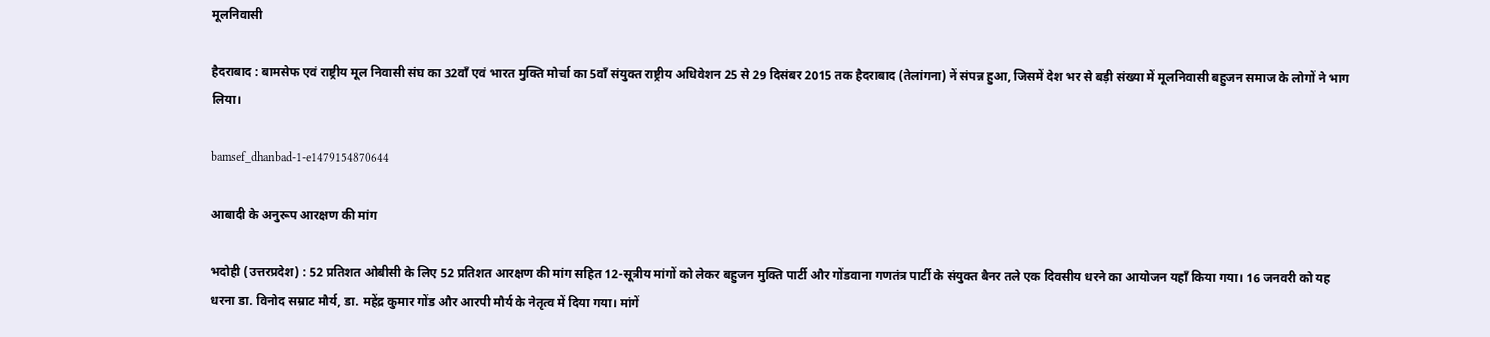मूलनिवासी

हैदराबाद : बामसेफ एवं राष्ट्रीय मूल निवासी संघ का 32वाँ एवं भारत मुक्ति मोर्चा का 5वाँ संयुक्त राष्ट्रीय अधिवेशन 25 से 29 दिसंबर 2015 तक हैदराबाद (तेलांगना) नें संपन्न हुआ, जिसमें देश भर से बड़ी संख्या में मूलनिवासी बहुजन समाज के लोगों ने भाग लिया।

bamsef_dhanbad-1-e1479154870644

आबादी के अनुरूप आरक्षण की मांग

भदोही (उत्तरप्रदेश) : 52 प्रतिशत ओबीसी के लिए 52 प्रतिशत आरक्षण की मांग सहित 12-सूत्रीय मांगों को लेकर बहुजन मुक्ति पार्टी और गोंडवाना गणतंत्र पार्टी के संयुक्त बैनर तले एक दिवसीय धरने का आयोजन यहाँ किया गया। 16 जनवरी को यह धरना डा. विनोद सम्राट मौर्य, डा. महेंद्र कुमार गोंड और आरपी मौर्य के नेतृत्व में दिया गया। मांगें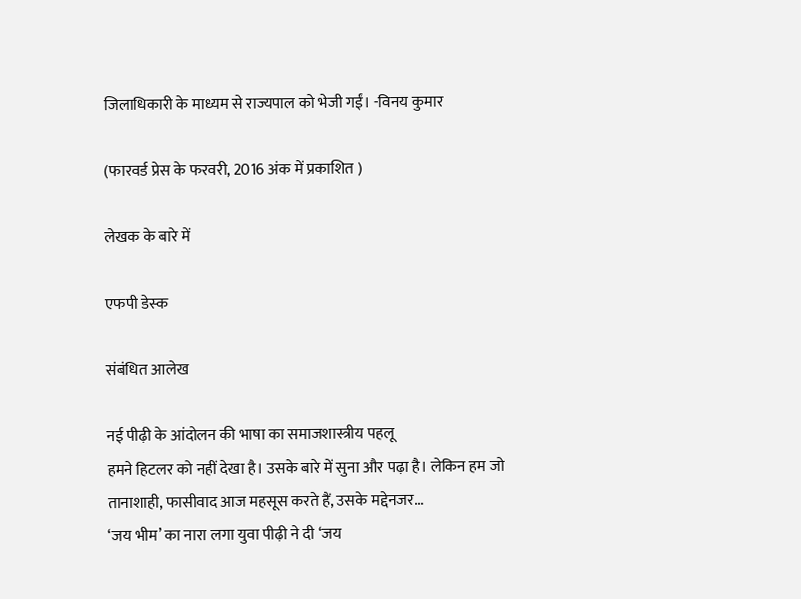जिलाधिकारी के माध्यम से राज्यपाल को भेजी गईं। -विनय कुमार

(फारवर्ड प्रेस के फरवरी, 2016 अंक में प्रकाशित )

लेखक के बारे में

एफपी डेस्‍क

संबंधित आलेख

नई पीढ़ी के आंदोलन की भाषा का समाजशास्त्रीय पहलू
हमने हिटलर को नहीं देखा है। उसके बारे में सुना और पढ़ा है। लेकिन हम जो तानाशाही, फासीवाद आज महसूस करते हैं, उसके मद्देनजर...
‘जय भीम’ का नारा लगा युवा पीढ़ी ने दी ‘जय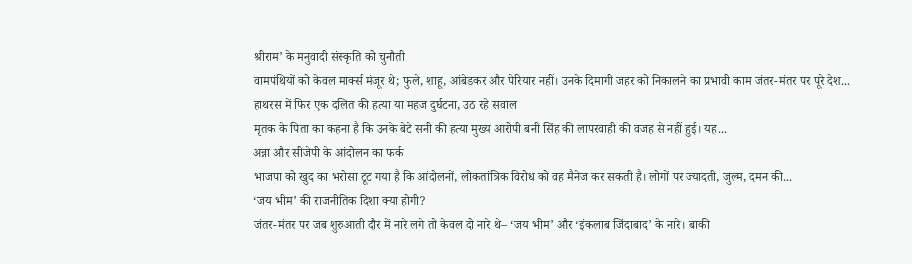श्रीराम’ के मनुवादी संस्कृति को चुनौती
वामपंथियों को केवल मार्क्स मंजूर थे; फुले, शाहू, आंबेडकर और पेरियार नहीं। उनके दिमागी जहर को निकालने का प्रभावी काम जंतर-मंतर पर पूरे देश...
हाथरस में फिर एक दलित की हत्या या महज दुर्घटना, उठ रहे सवाल
मृतक के पिता का कहना है कि उनके बेटे सनी की हत्या मुख्य आरोपी बनी सिंह की लापरवाही की वजह से नहीं हुई। यह...
अन्ना और सीजेपी के आंदोलन का फर्क
भाजपा को खुद का भरोसा टूट गया है कि आंदोलनों, लोकतांत्रिक विरोध को वह मैनेज कर सकती है। लोगों पर ज्यादती, जुल्म, दमन की...
‘जय भीम’ की राजनीतिक दिशा क्या होगी?
जंतर-मंतर पर जब शुरुआती दौर में नारे लगे तो केवल दो नारे थे– ‘जय भीम’ और ‘इंकलाब जिंदाबाद’ के नारे। बाकी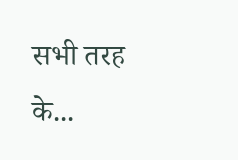सभी तरह के...